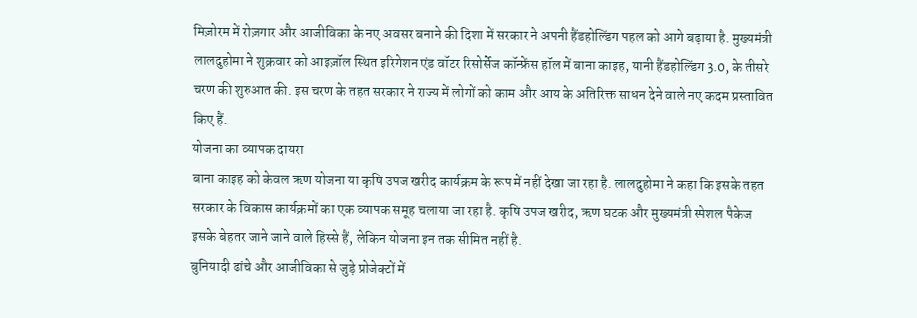मिज़ोरम में रोज़गार और आजीविका के नए अवसर बनाने की दिशा में सरकार ने अपनी हैंडहोल्डिंग पहल को आगे बढ़ाया है. मुख्यमंत्री लालदुहोमा ने शुक्रवार को आइज़ॉल स्थित इरिगेशन एंड वॉटर रिसोर्सेज कॉन्फ्रेंस हॉल में बाना काइह, यानी हैंडहोल्डिंग 3.0, के तीसरे चरण की शुरुआत की. इस चरण के तहत सरकार ने राज्य में लोगों को काम और आय के अतिरिक्त साधन देने वाले नए कदम प्रस्तावित किए हैं.
योजना का व्यापक दायरा
बाना काइह को केवल ऋण योजना या कृषि उपज खरीद कार्यक्रम के रूप में नहीं देखा जा रहा है. लालदुहोमा ने कहा कि इसके तहत सरकार के विकास कार्यक्रमों का एक व्यापक समूह चलाया जा रहा है. कृषि उपज खरीद, ऋण घटक और मुख्यमंत्री स्पेशल पैकेज इसके बेहतर जाने जाने वाले हिस्से हैं, लेकिन योजना इन तक सीमित नहीं है.
बुनियादी ढांचे और आजीविका से जुड़े प्रोजेक्टों में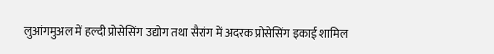लुआंगमुअल में हल्दी प्रोसेसिंग उद्योग तथा सैरांग में अदरक प्रोसेसिंग इकाई शामिल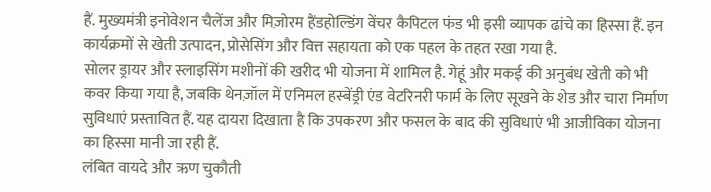हैं. मुख्यमंत्री इनोवेशन चैलेंज और मिज़ोरम हैंडहोल्डिंग वेंचर कैपिटल फंड भी इसी व्यापक ढांचे का हिस्सा हैं. इन कार्यक्रमों से खेती उत्पादन, प्रोसेसिंग और वित्त सहायता को एक पहल के तहत रखा गया है.
सोलर ड्रायर और स्लाइसिंग मशीनों की खरीद भी योजना में शामिल है. गेहूं और मकई की अनुबंध खेती को भी कवर किया गया है, जबकि थेनज़ॉल में एनिमल हस्बेंड्री एंड वेटरिनरी फार्म के लिए सूखने के शेड और चारा निर्माण सुविधाएं प्रस्तावित हैं. यह दायरा दिखाता है कि उपकरण और फसल के बाद की सुविधाएं भी आजीविका योजना का हिस्सा मानी जा रही हैं.
लंबित वायदे और ऋण चुकौती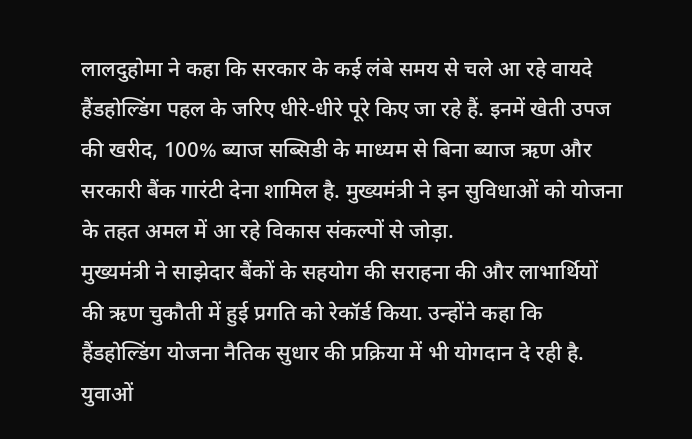लालदुहोमा ने कहा कि सरकार के कई लंबे समय से चले आ रहे वायदे हैंडहोल्डिंग पहल के जरिए धीरे-धीरे पूरे किए जा रहे हैं. इनमें खेती उपज की खरीद, 100% ब्याज सब्सिडी के माध्यम से बिना ब्याज ऋण और सरकारी बैंक गारंटी देना शामिल है. मुख्यमंत्री ने इन सुविधाओं को योजना के तहत अमल में आ रहे विकास संकल्पों से जोड़ा.
मुख्यमंत्री ने साझेदार बैंकों के सहयोग की सराहना की और लाभार्थियों की ऋण चुकौती में हुई प्रगति को रेकॉर्ड किया. उन्होंने कहा कि हैंडहोल्डिंग योजना नैतिक सुधार की प्रक्रिया में भी योगदान दे रही है.
युवाओं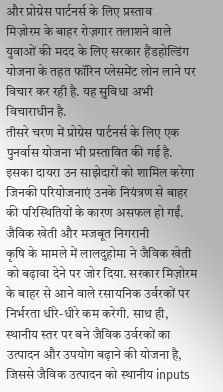और प्रोग्रेस पार्टनर्स के लिए प्रस्ताव
मिज़ोरम के बाहर रोज़गार तलाशने वाले युवाओं की मदद के लिए सरकार हैंडहोल्डिंग योजना के तहत फॉरिन प्लेसमेंट लोन लाने पर विचार कर रही है. यह सुविधा अभी विचाराधीन है.
तीसरे चरण में प्रोग्रेस पार्टनर्स के लिए एक पुनर्वास योजना भी प्रस्तावित की गई है. इसका दायरा उन साझेदारों को शामिल करेगा जिनकी परियोजनाएं उनके नियंत्रण से बाहर की परिस्थितियों के कारण असफल हो गईं.
जैविक खेती और मजबूत निगरानी
कृषि के मामले में लालदुहोमा ने जैविक खेती को बढ़ावा देने पर जोर दिया. सरकार मिज़ोरम के बाहर से आने वाले रसायनिक उर्वरकों पर निर्भरता धीरे-धीरे कम करेगी. साथ ही, स्थानीय स्तर पर बने जैविक उर्वरकों का उत्पादन और उपयोग बढ़ाने की योजना है, जिससे जैविक उत्पादन को स्थानीय inputs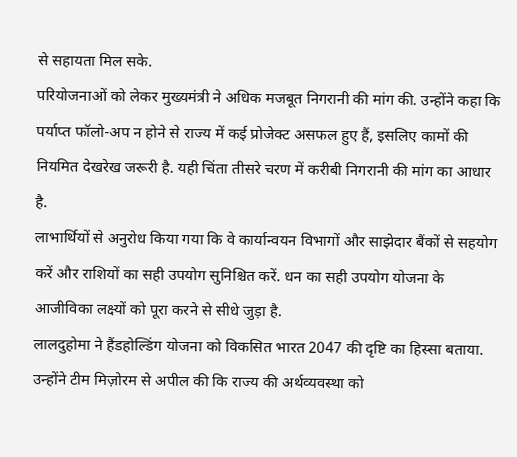से सहायता मिल सके.
परियोजनाओं को लेकर मुख्यमंत्री ने अधिक मजबूत निगरानी की मांग की. उन्होंने कहा कि पर्याप्त फॉलो-अप न होने से राज्य में कई प्रोजेक्ट असफल हुए हैं, इसलिए कामों की नियमित देखरेख जरूरी है. यही चिंता तीसरे चरण में करीबी निगरानी की मांग का आधार है.
लाभार्थियों से अनुरोध किया गया कि वे कार्यान्वयन विभागों और साझेदार बैंकों से सहयोग करें और राशियों का सही उपयोग सुनिश्चित करें. धन का सही उपयोग योजना के आजीविका लक्ष्यों को पूरा करने से सीधे जुड़ा है.
लालदुहोमा ने हैंडहोल्डिंग योजना को विकसित भारत 2047 की दृष्टि का हिस्सा बताया. उन्होंने टीम मिज़ोरम से अपील की कि राज्य की अर्थव्यवस्था को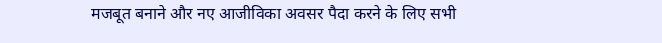मजबूत बनाने और नए आजीविका अवसर पैदा करने के लिए सभी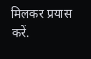मिलकर प्रयास करें.